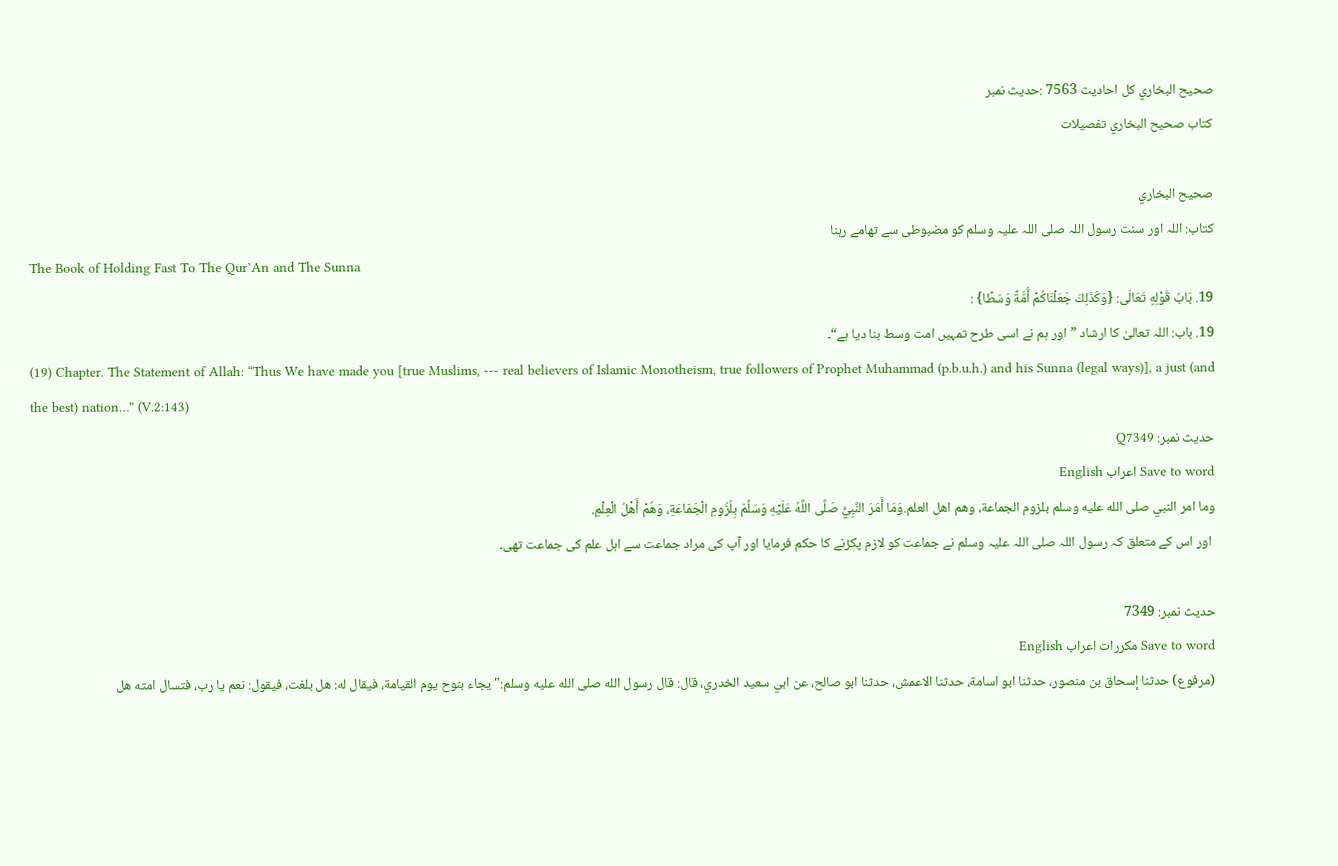صحيح البخاري کل احادیث 7563 :حدیث نمبر
کتاب صحيح البخاري تفصیلات

صحيح البخاري
کتاب: اللہ اور سنت رسول اللہ صلی اللہ علیہ وسلم کو مضبوطی سے تھامے رہنا
The Book of Holding Fast To The Qur’An and The Sunna
19. بَابُ قَوْلِهِ تَعَالَى: {وَكَذَلِكَ جَعَلْنَاكُمْ أُمَّةً وَسَطًا} :
19. باب: اللہ تعالیٰ کا ارشاد ”اور ہم نے اسی طرح تمہیں امت وسط بنا دیا ہے“۔
(19) Chapter. The Statement of Allah: “Thus We have made you [true Muslims, --- real believers of Islamic Monotheism, true followers of Prophet Muhammad (p.b.u.h.) and his Sunna (legal ways)], a just (and the best) nation…” (V.2:143)
حدیث نمبر: Q7349
Save to word اعراب English
وما امر النبي صلى الله عليه وسلم بلزوم الجماعة، وهم اهل العلم.وَمَا أَمَرَ النَّبِيُّ صَلَّى اللَّهُ عَلَيْهِ وَسَلَّمَ بِلُزُومِ الْجَمَاعَةِ، وَهُمْ أَهْلُ الْعِلْمِ.
 اور اس کے متعلق کہ رسول اللہ صلی اللہ علیہ وسلم نے جماعت کو لازم پکڑنے کا حکم فرمایا اور آپ کی مراد جماعت سے اہل علم کی جماعت تھی۔

حدیث نمبر: 7349
Save to word مکررات اعراب English
(مرفوع) حدثنا إسحاق بن منصور، حدثنا ابو اسامة، حدثنا الاعمش، حدثنا ابو صالح، عن ابي سعيد الخدري، قال: قال رسول الله صلى الله عليه وسلم:" يجاء بنوح يوم القيامة، فيقال له: هل بلغت، فيقول: نعم يا رب، فتسال امته هل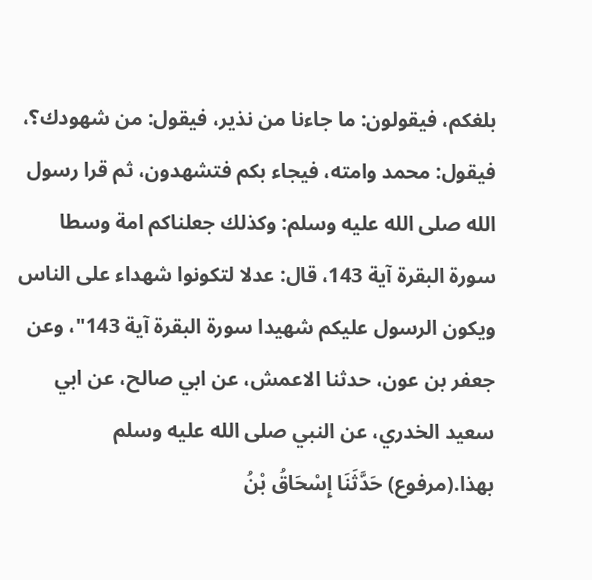بلغكم، فيقولون: ما جاءنا من نذير، فيقول: من شهودك؟، فيقول: محمد وامته، فيجاء بكم فتشهدون، ثم قرا رسول الله صلى الله عليه وسلم: وكذلك جعلناكم امة وسطا سورة البقرة آية 143، قال: عدلا لتكونوا شهداء على الناس ويكون الرسول عليكم شهيدا سورة البقرة آية 143"، وعن جعفر بن عون، حدثنا الاعمش، عن ابي صالح، عن ابي سعيد الخدري، عن النبي صلى الله عليه وسلم بهذا.(مرفوع) حَدَّثَنَا إِسْحَاقُ بْنُ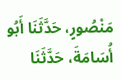مَنْصُورٍ، حَدَّثَنَا أَبُو أُسَامَةَ، حَدَّثَنَا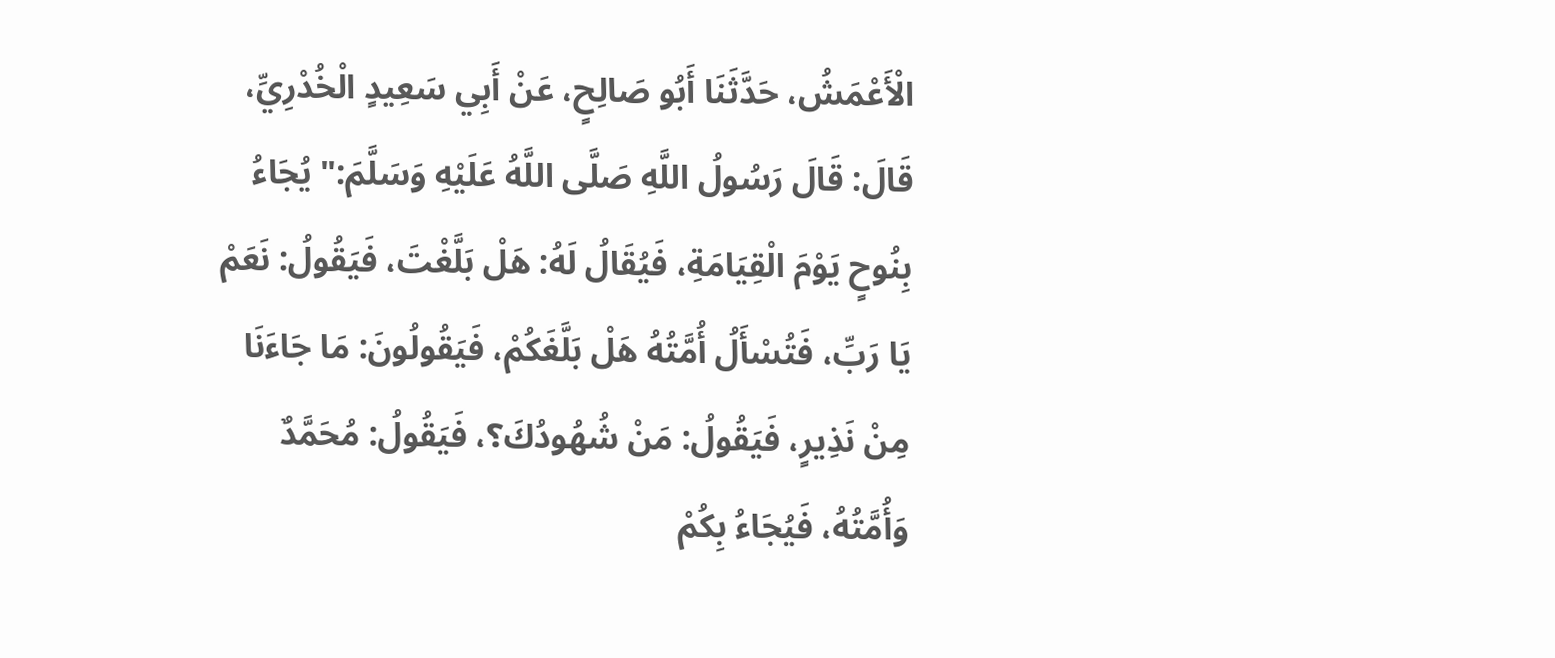الْأَعْمَشُ، حَدَّثَنَا أَبُو صَالِحٍ، عَنْ أَبِي سَعِيدٍ الْخُدْرِيِّ، قَالَ: قَالَ رَسُولُ اللَّهِ صَلَّى اللَّهُ عَلَيْهِ وَسَلَّمَ:" يُجَاءُ بِنُوحٍ يَوْمَ الْقِيَامَةِ، فَيُقَالُ لَهُ: هَلْ بَلَّغْتَ، فَيَقُولُ: نَعَمْ يَا رَبِّ، فَتُسْأَلُ أُمَّتُهُ هَلْ بَلَّغَكُمْ، فَيَقُولُونَ: مَا جَاءَنَا مِنْ نَذِيرٍ، فَيَقُولُ: مَنْ شُهُودُكَ؟، فَيَقُولُ: مُحَمَّدٌ وَأُمَّتُهُ، فَيُجَاءُ بِكُمْ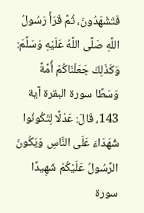فَتَشْهَدُونَ، ثُمَّ قَرَأَ رَسُولُ اللَّهِ صَلَّى اللَّهُ عَلَيْهِ وَسَلَّمَ: وَكَذَلِكَ جَعَلْنَاكُمْ أُمَّةً وَسَطًا سورة البقرة آية 143، قَالَ: عَدْلًا لِتَكُونُوا شُهَدَاءَ عَلَى النَّاسِ وَيَكُونَ الرَّسُولُ عَلَيْكُمْ شَهِيدًا سورة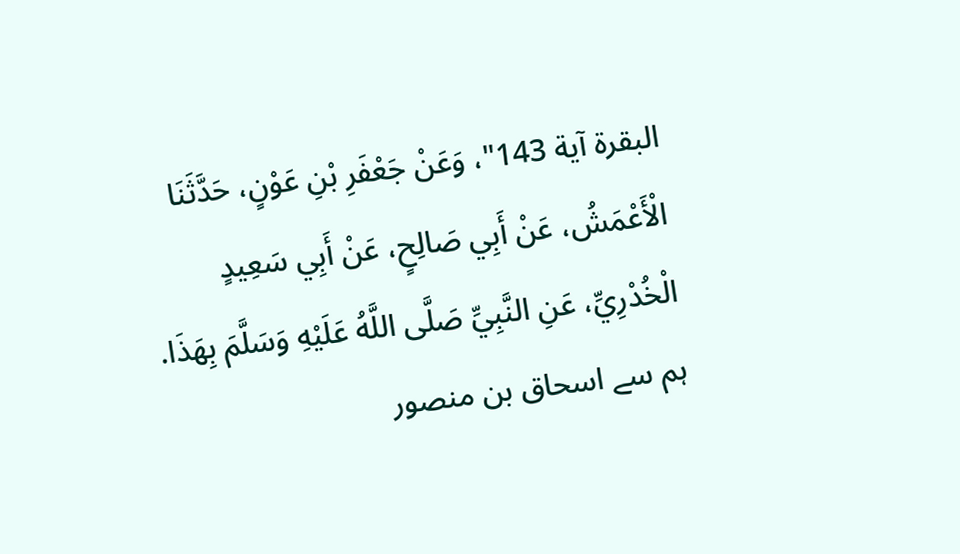البقرة آية 143"، وَعَنْ جَعْفَرِ بْنِ عَوْنٍ، حَدَّثَنَا الْأَعْمَشُ، عَنْ أَبِي صَالِحٍ، عَنْ أَبِي سَعِيدٍ الْخُدْرِيِّ، عَنِ النَّبِيِّ صَلَّى اللَّهُ عَلَيْهِ وَسَلَّمَ بِهَذَا.
ہم سے اسحاق بن منصور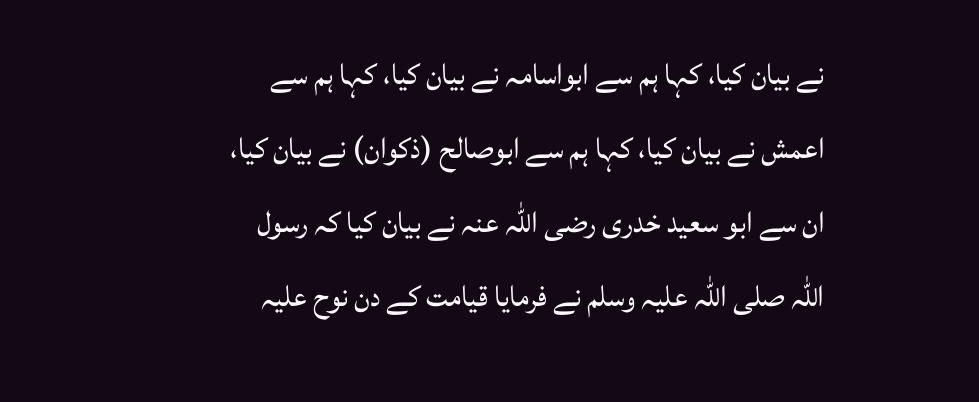نے بیان کیا، کہا ہم سے ابواسامہ نے بیان کیا، کہا ہم سے اعمش نے بیان کیا، کہا ہم سے ابوصالح (ذکوان) نے بیان کیا، ان سے ابو سعید خدری رضی اللہ عنہ نے بیان کیا کہ رسول اللہ صلی اللہ علیہ وسلم نے فرمایا قیامت کے دن نوح علیہ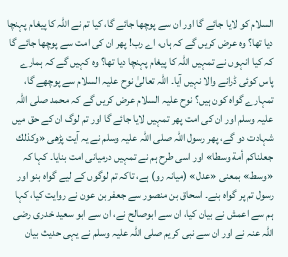السلام کو لایا جائے گا اور ان سے پوچھا جائے گا، کیا تم نے اللہ کا پیغام پہنچا دیا تھا؟ وہ عرض کریں گے کہ ہاں، اے رب! پھر ان کی امت سے پوچھا جائے گا کہ کیا انہوں نے تمہیں اللہ کا پیغام پہنچا دیا تھا؟ وہ کہیں گے کہ ہمارے پاس کوئی ڈرانے والا نہیں آیا۔ اللہ تعالیٰ نوح علیہ السلام سے پوچھے گا، تمہارے گواہ کون ہیں؟ نوح علیہ السلام عرض کریں گے کہ محمد صلی اللہ علیہ وسلم اور ان کی امت پھر تمہیں لایا جائے گا اور تم لوگ ان کے حق میں شہادت دو گے، پھر رسول اللہ صلی اللہ علیہ وسلم نے یہ آیت پڑھی «وكذلك جعلناكم أمة وسطا» اور اسی طرح ہم نے تمہیں درمیانی امت بنایا۔ کہا کہ «وسط» بمعنی «عدل» (میانہ رو) ہے، تاکہ تم لوگوں کے لیے گواہ بنو اور رسول تم پر گواہ بنے۔ اسحاق بن منصور سے جعفر بن عون نے روایت کیا، کہا ہم سے اعمش نے بیان کیا، ان سے ابوصالح نے، ان سے ابو سعید خدری رضی اللہ عنہ نے اور ان سے نبی کریم صلی اللہ علیہ وسلم نے یہی حدیث بیان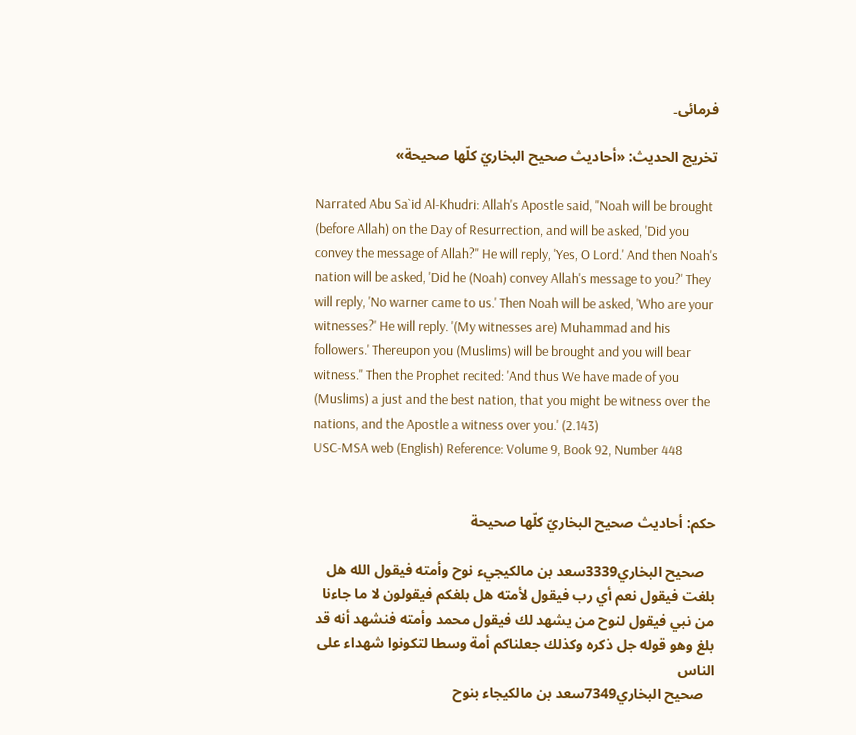فرمائی۔

تخریج الحدیث: «أحاديث صحيح البخاريّ كلّها صحيحة»

Narrated Abu Sa`id Al-Khudri: Allah's Apostle said, "Noah will be brought (before Allah) on the Day of Resurrection, and will be asked, 'Did you convey the message of Allah?" He will reply, 'Yes, O Lord.' And then Noah's nation will be asked, 'Did he (Noah) convey Allah's message to you?' They will reply, 'No warner came to us.' Then Noah will be asked, 'Who are your witnesses?' He will reply. '(My witnesses are) Muhammad and his followers.' Thereupon you (Muslims) will be brought and you will bear witness." Then the Prophet recited: 'And thus We have made of you (Muslims) a just and the best nation, that you might be witness over the nations, and the Apostle a witness over you.' (2.143)
USC-MSA web (English) Reference: Volume 9, Book 92, Number 448


حكم: أحاديث صحيح البخاريّ كلّها صحيحة

   صحيح البخاري3339سعد بن مالكيجيء نوح وأمته فيقول الله هل بلغت فيقول نعم أي رب فيقول لأمته هل بلغكم فيقولون لا ما جاءنا من نبي فيقول لنوح من يشهد لك فيقول محمد وأمته فنشهد أنه قد بلغ وهو قوله جل ذكره وكذلك جعلناكم أمة وسطا لتكونوا شهداء على الناس
   صحيح البخاري7349سعد بن مالكيجاء بنوح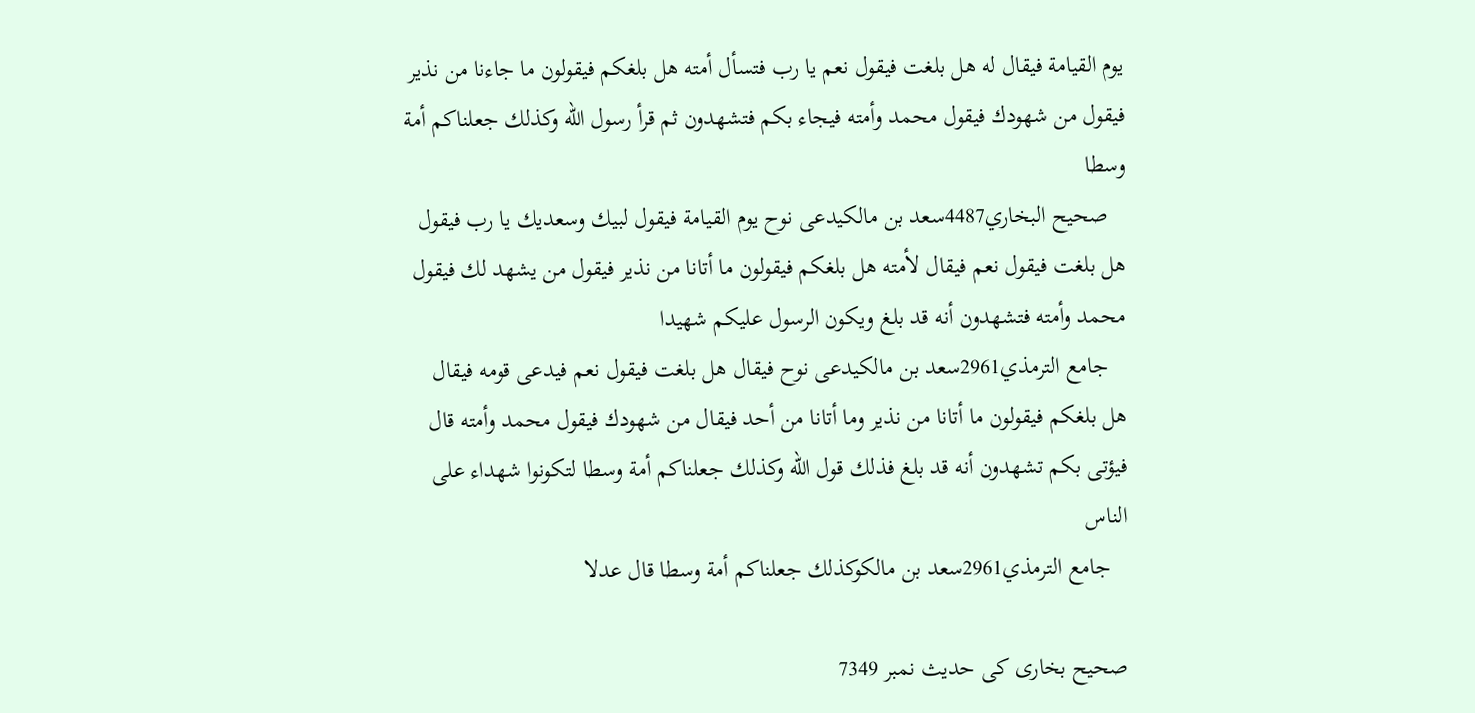يوم القيامة فيقال له هل بلغت فيقول نعم يا رب فتسأل أمته هل بلغكم فيقولون ما جاءنا من نذير فيقول من شهودك فيقول محمد وأمته فيجاء بكم فتشهدون ثم قرأ رسول الله وكذلك جعلناكم أمة وسطا
   صحيح البخاري4487سعد بن مالكيدعى نوح يوم القيامة فيقول لبيك وسعديك يا رب فيقول هل بلغت فيقول نعم فيقال لأمته هل بلغكم فيقولون ما أتانا من نذير فيقول من يشهد لك فيقول محمد وأمته فتشهدون أنه قد بلغ ويكون الرسول عليكم شهيدا
   جامع الترمذي2961سعد بن مالكيدعى نوح فيقال هل بلغت فيقول نعم فيدعى قومه فيقال هل بلغكم فيقولون ما أتانا من نذير وما أتانا من أحد فيقال من شهودك فيقول محمد وأمته قال فيؤتى بكم تشهدون أنه قد بلغ فذلك قول الله وكذلك جعلناكم أمة وسطا لتكونوا شهداء على الناس
   جامع الترمذي2961سعد بن مالكوكذلك جعلناكم أمة وسطا قال عدلا

صحیح بخاری کی حدیث نمبر 7349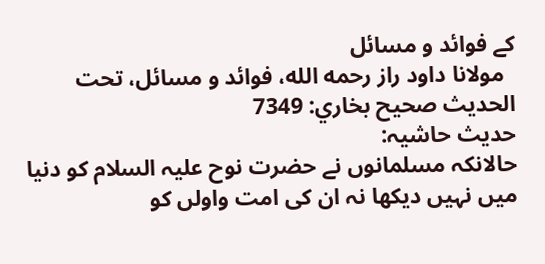کے فوائد و مسائل
  مولانا داود راز رحمه الله، فوائد و مسائل، تحت الحديث صحيح بخاري: 7349
حدیث حاشیہ:
حالانکہ مسلمانوں نے حضرت نوح علیہ السلام کو دنیا میں نہیں دیکھا نہ ان کی امت واولں کو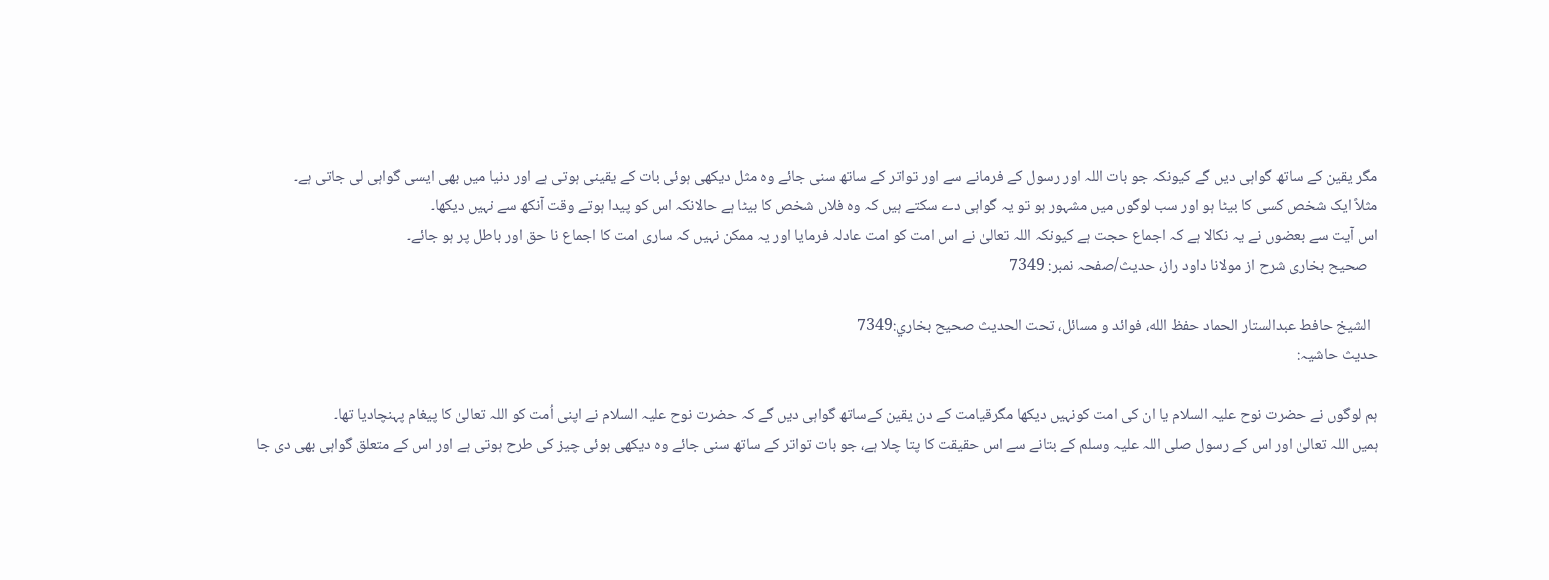مگر یقین کے ساتھ گواہی دیں گے کیونکہ جو بات اللہ اور رسول کے فرمانے سے اور تواتر کے ساتھ سنی جائے وہ مثل دیکھی ہوئی بات کے یقینی ہوتی ہے اور دنیا میں بھی ایسی گواہی لی جاتی ہے۔
مثلاً ایک شخص کسی کا بیٹا ہو اور سب لوگوں میں مشہور ہو تو یہ گواہی دے سکتے ہیں کہ وہ فلاں شخص کا بیٹا ہے حالانکہ اس کو پیدا ہوتے وقت آنکھ سے نہیں دیکھا۔
اس آیت سے بعضوں نے یہ نکالا ہے کہ اجماع حجت ہے کیونکہ اللہ تعالیٰ نے اس امت کو امت عادلہ فرمایا اور یہ ممکن نہیں کہ ساری امت کا اجماع نا حق اور باطل پر ہو جائے۔
   صحیح بخاری شرح از مولانا داود راز، حدیث/صفحہ نمبر: 7349

  الشيخ حافط عبدالستار الحماد حفظ الله، فوائد و مسائل، تحت الحديث صحيح بخاري:7349
حدیث حاشیہ:

ہم لوگوں نے حضرت نوح علیہ السلام یا ان کی امت کونہیں دیکھا مگرقیامت کے دن یقین کےساتھ گواہی دیں گے کہ حضرت نوح علیہ السلام نے اپنی اُمت کو اللہ تعالیٰ کا پیغام پہنچادیا تھا۔
ہمیں اللہ تعالیٰ اور اس کے رسول صلی اللہ علیہ وسلم کے بتانے سے اس حقیقت کا پتا چلا ہے، جو بات تواتر کے ساتھ سنی جائے وہ دیکھی ہوئی چیز کی طرح ہوتی ہے اور اس کے متعلق گواہی بھی دی جا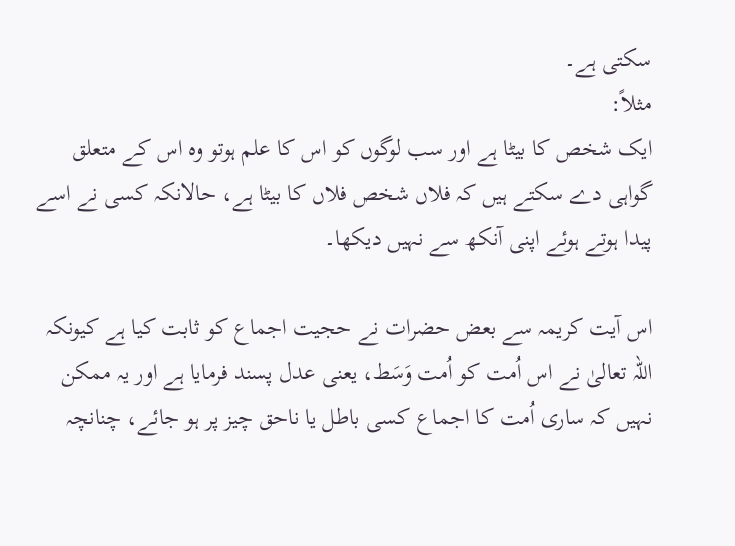سکتی ہے۔
مثلاً:
ایک شخص کا بیٹا ہے اور سب لوگوں کو اس کا علم ہوتو وہ اس کے متعلق گواہی دے سکتے ہیں کہ فلاں شخص فلاں کا بیٹا ہے، حالانکہ کسی نے اسے پیدا ہوتے ہوئے اپنی آنکھ سے نہیں دیکھا۔

اس آیت کریمہ سے بعض حضرات نے حجیت اجماع کو ثابت کیا ہے کیونکہ اللہ تعالیٰ نے اس اُمت کو اُمت وَسَط، یعنی عدل پسند فرمایا ہے اور یہ ممکن نہیں کہ ساری اُمت کا اجماع کسی باطل یا ناحق چیز پر ہو جائے، چنانچہ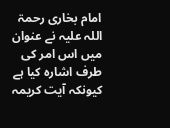امام بخاری رحمۃ اللہ علیہ نے عنوان میں اس امر کی طرف اشارہ کیا ہے کیونکہ آیت کریمہ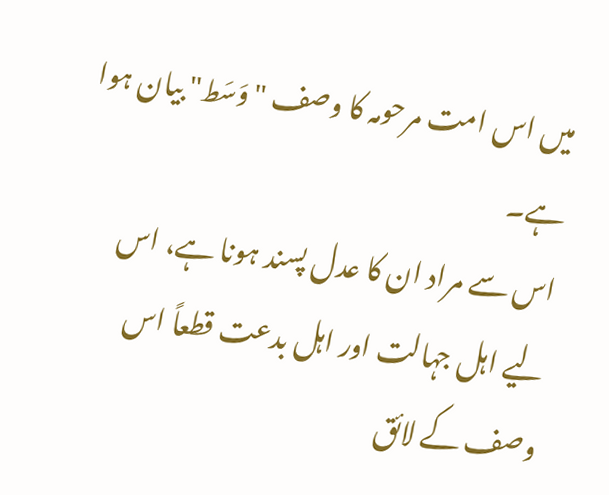میں اس امت مرحومہ کا وصف "وَسَط" بیان ہوا ہے۔
اس سے مراد ان کا عدل پسند ہونا ہے، اس لیے اہل جہالت اور اہل بدعت قطعاً اس وصف کے لائق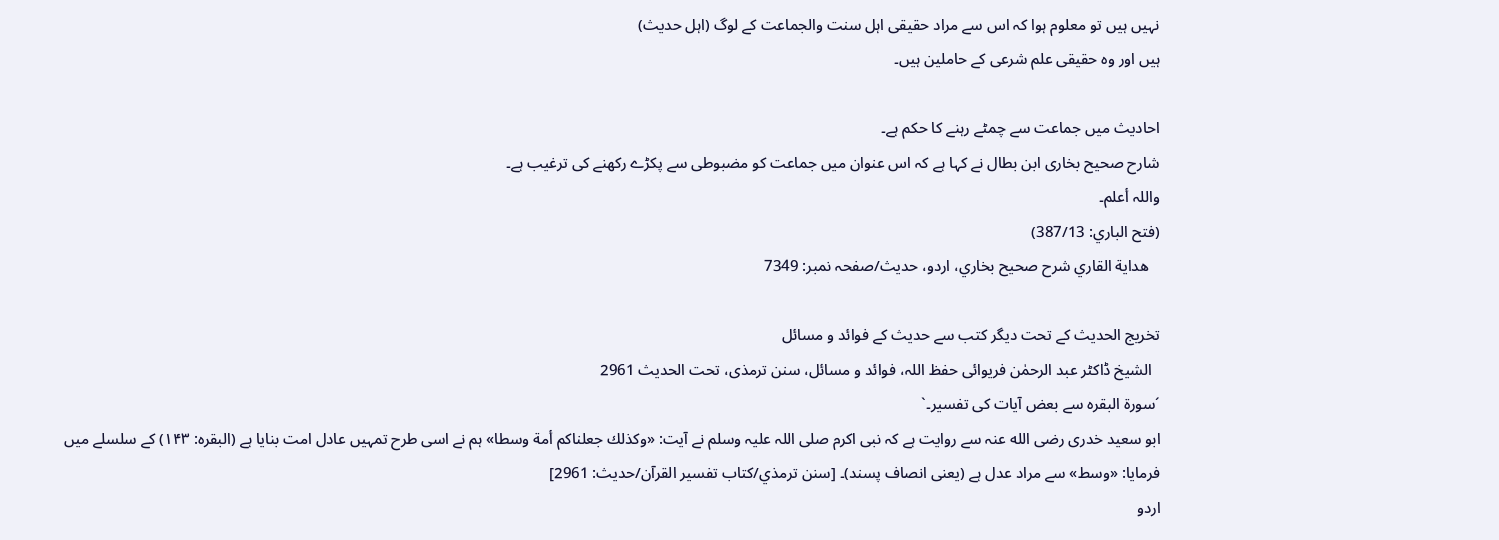نہیں ہیں تو معلوم ہوا کہ اس سے مراد حقیقی اہل سنت والجماعت کے لوگ (اہل حدیث)
ہیں اور وہ حقیقی علم شرعی کے حاملین ہیں۔

احادیث میں جماعت سے چمٹے رہنے کا حکم ہے۔
شارح صحیح بخاری ابن بطال نے کہا ہے کہ اس عنوان میں جماعت کو مضبوطی سے پکڑے رکھنے کی ترغیب ہے۔
واللہ أعلم۔
(فتح الباري: 387/13)
   هداية القاري شرح صحيح بخاري، اردو، حدیث/صفحہ نمبر: 7349

تخریج الحدیث کے تحت دیگر کتب سے حدیث کے فوائد و مسائل
  الشیخ ڈاکٹر عبد الرحمٰن فریوائی حفظ اللہ، فوائد و مسائل، سنن ترمذی، تحت الحديث 2961
´سورۃ البقرہ سے بعض آیات کی تفسیر۔`
ابو سعید خدری رضی الله عنہ سے روایت ہے کہ نبی اکرم صلی اللہ علیہ وسلم نے آیت: «وكذلك جعلناكم أمة وسطا» ہم نے اسی طرح تمہیں عادل امت بنایا ہے (البقرہ: ۱۴۳) کے سلسلے میں فرمایا: «وسط» سے مراد عدل ہے (یعنی انصاف پسند)۔ [سنن ترمذي/كتاب تفسير القرآن/حدیث: 2961]
اردو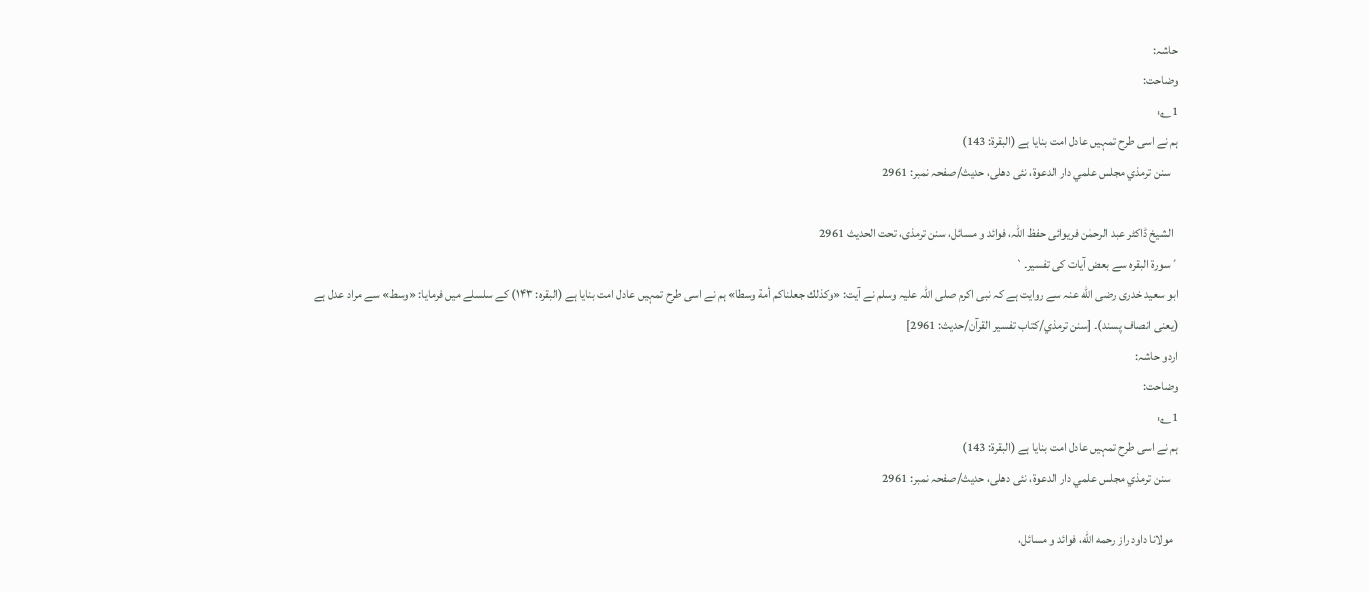حاشہ:
وضاحت:
1؎:
ہم نے اسی طرح تمہیں عادل امت بنایا ہے (البقرۃ: 143)
   سنن ترمذي مجلس علمي دار الدعوة، نئى دهلى، حدیث/صفحہ نمبر: 2961

  الشیخ ڈاکٹر عبد الرحمٰن فریوائی حفظ اللہ، فوائد و مسائل، سنن ترمذی، تحت الحديث 2961
´سورۃ البقرہ سے بعض آیات کی تفسیر۔`
ابو سعید خدری رضی الله عنہ سے روایت ہے کہ نبی اکرم صلی اللہ علیہ وسلم نے آیت: «وكذلك جعلناكم أمة وسطا» ہم نے اسی طرح تمہیں عادل امت بنایا ہے (البقرہ: ۱۴۳) کے سلسلے میں فرمایا: «وسط» سے مراد عدل ہے (یعنی انصاف پسند)۔ [سنن ترمذي/كتاب تفسير القرآن/حدیث: 2961]
اردو حاشہ:
وضاحت:
1؎:
ہم نے اسی طرح تمہیں عادل امت بنایا ہے (البقرۃ: 143)
   سنن ترمذي مجلس علمي دار الدعوة، نئى دهلى، حدیث/صفحہ نمبر: 2961

  مولانا داود راز رحمه الله، فوائد و مسائل،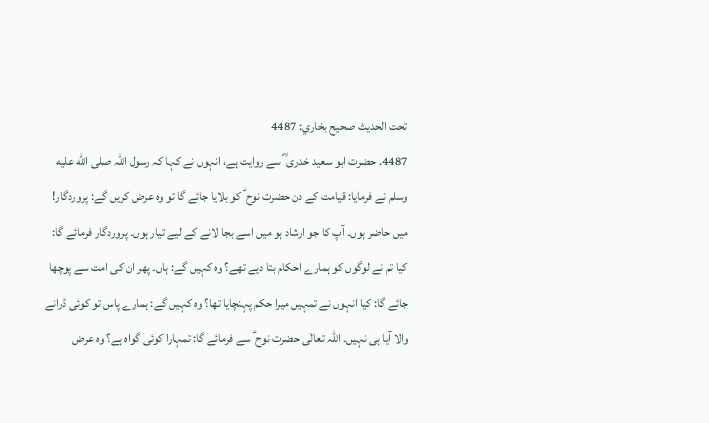تحت الحديث صحيح بخاري: 4487
4487. حضرت ابو سعید خدری ؓ سے روایت ہے، انہوں نے کہا کہ رسول اللہ صلى الله عليه وسلم نے فرمایا: قیامت کے دن حضرت نوح ؑ کو بلایا جائے گا تو وہ عرض کریں گے: پروردگار! میں حاضر ہوں۔ آپ کا جو ارشاد ہو میں اسے بجا لانے کے لیے تیار ہوں۔ پروردگار فرمائے گا: کیا تم نے لوگوں کو ہمارے احکام بتا دیے تھے؟ وہ کہیں گے: ہاں۔ پھر ان کی امت سے پوچھا جائے گا: کیا انہوں نے تمہیں میرا حکم پہنچایا تھا؟ وہ کہیں گے: ہمارے پاس تو کوئی ڈرانے والا آیا ہی نہیں۔ اللہ تعالٰی حضرت نوح ؑ سے فرمائے گا: تمہارا کوئی گواہ ہے؟ وہ عرض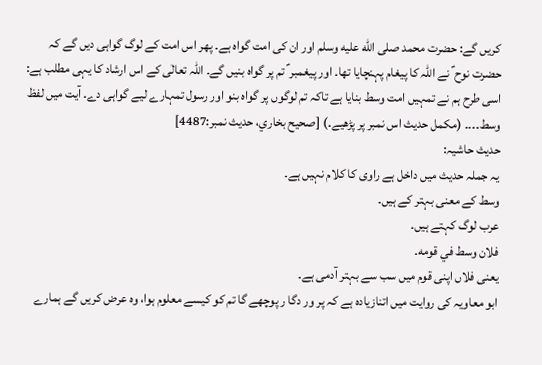کریں گے: حضرت محمد صلى الله عليه وسلم اور ان کی امت گواہ ہے۔ پھر اس امت کے لوگ گواہی دیں گے کہ حضرت نوح ؑ نے اللہ کا پیغام پہنچایا تھا۔ اور پیغمبر ؑ تم پر گواہ بنیں گے۔ اللہ تعالٰی کے اس ارشاد کا یہی مطلب ہے: اسی طرح ہم نے تمہیں امت وسط بنایا ہے تاکہ تم لوگوں پر گواہ بنو اور رسول تمہارے لیے گواہی دے۔ آیت میں لفظ وسط۔۔۔۔ (مکمل حدیث اس نمبر پر پڑھیے۔) [صحيح بخاري، حديث نمبر:4487]
حدیث حاشیہ:
یہ جملہ حدیث میں داخل ہے راوی کا کلام نہیں ہے۔
وسط کے معنی بہتر کے ہیں۔
عرب لوگ کہتے ہیں۔
فلان وسط في قومه۔
یعنی فلاں اپنی قوم میں سب سے بہتر آدمی ہے۔
ابو معاویہ کی روایت میں اتنازیادہ ہے کہ پر ور دگا ر پوچھے گا تم کو کیسے معلوم ہوا، وہ عرض کریں گے ہمارے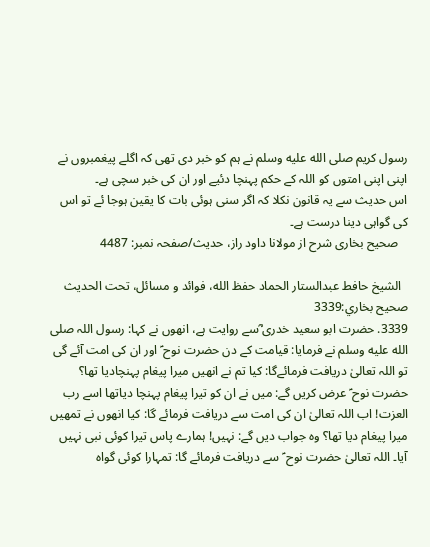رسول کریم صلى الله عليه وسلم نے ہم کو خبر دی تھی کہ اگلے پیغمبروں نے اپنی اپنی امتوں کو اللہ کے حکم پہنچا دئیے اور ان کی خبر سچی ہے۔
اس حدیث سے یہ قانون نکلا کہ اگر سنی ہوئی بات کا یقین ہوجا ئے تو اس کی گواہی دینا درست ہے۔
   صحیح بخاری شرح از مولانا داود راز، حدیث/صفحہ نمبر: 4487

  الشيخ حافط عبدالستار الحماد حفظ الله، فوائد و مسائل، تحت الحديث صحيح بخاري:3339
3339. حضرت ابو سعید خدری ؓسے روایت ہے، انھوں نے کہا: رسول اللہ صلى الله عليه وسلم نے فرمایا: قیامت کے دن حضرت نوح ؑ اور ان کی امت آئے گی تو اللہ تعالیٰ دریافت فرمائےگا: کیا تم نے انھیں میرا پیغام پہنچادیا تھا؟ حضرت نوح ؑ عرض کریں گے: میں نے ان کو تیرا پیغام پہنچا دیاتھا اسے رب العزت! اب اللہ تعالیٰ ان کی امت سے دریافت فرمائے گا: کیا انھوں نے تمھیں میرا پیغام دیا تھا؟ وہ جواب دیں گے: نہیں! ہمارے پاس تیرا کوئی نبی نہیں آیا۔ اللہ تعالیٰ حضرت نوح ؑ سے دریافت فرمائے گا: تمہارا کوئی گواہ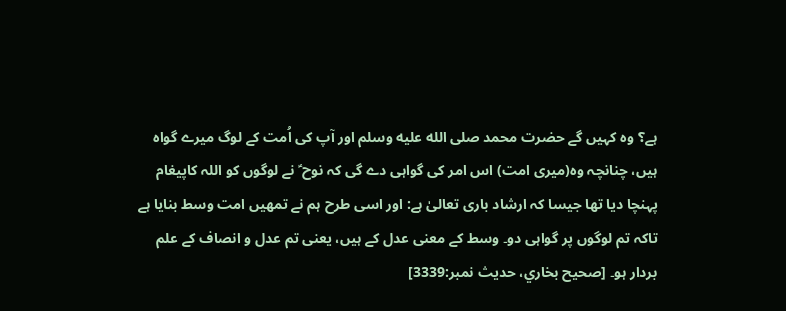ہے؟ وہ کہیں گے حضرت محمد صلى الله عليه وسلم اور آپ کی اُمت کے لوگ میرے گواہ ہیں، چنانچہ وہ(میری امت) اس امر کی گواہی دے گی کہ نوح ؑ نے لوگوں کو اللہ کاپیغام پہنچا دیا تھا جیسا کہ ارشاد باری تعالیٰ ہے: اور اسی طرح ہم نے تمھیں امت وسط بنایا ہے تاکہ تم لوگوں پر گواہی دو۔ وسط کے معنی عدل کے ہیں، یعنی تم عدل و انصاف کے علم بردار ہو۔ [صحيح بخاري، حديث نمبر:3339]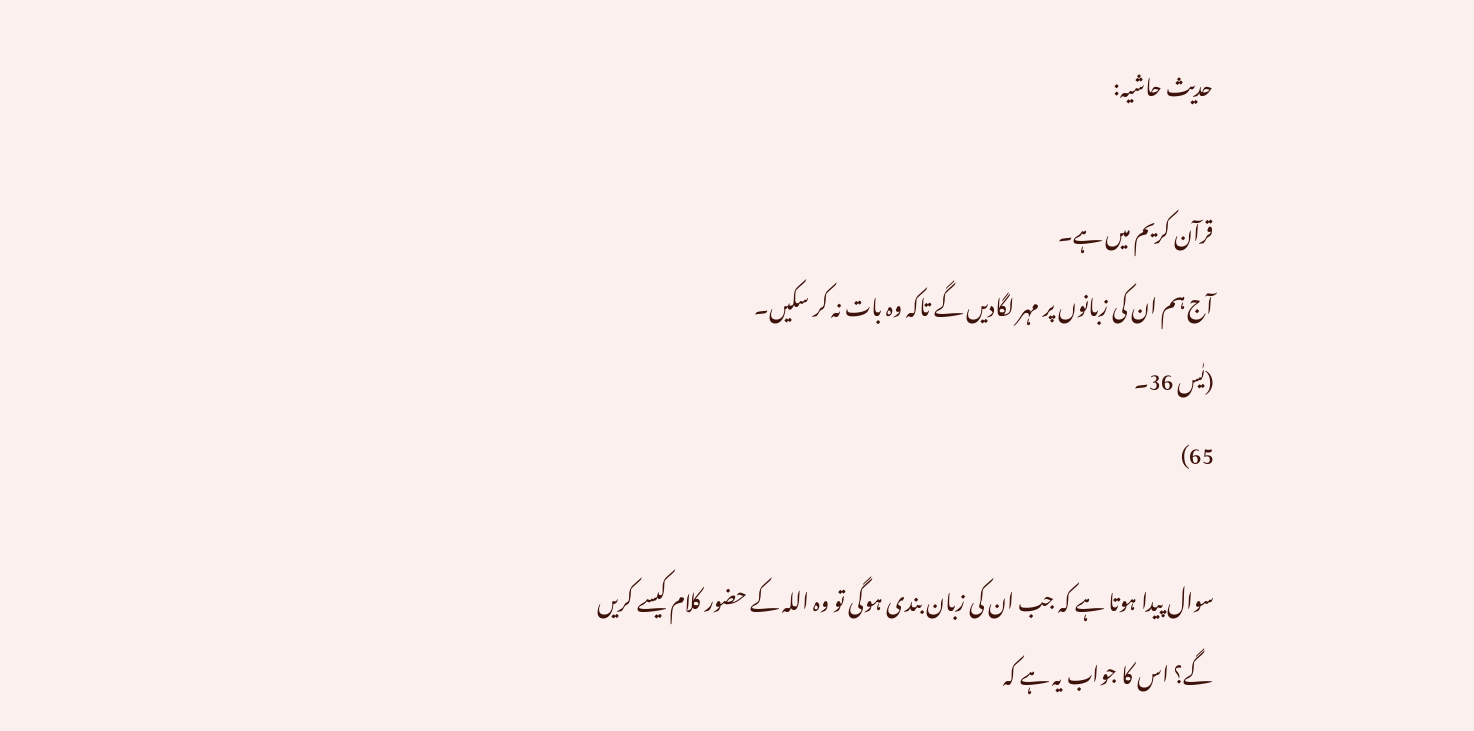حدیث حاشیہ:

قرآن کریم میں ہے۔
آج ہم ان کی زبانوں پر مہر لگادیں گے تاکہ وہ بات نہ کر سکیں۔
(یٰس 36۔
65)

سوال پیدا ہوتا ہے کہ جب ان کی زبان بندی ہوگی تو وہ اللہ کے حضور کلام کیسے کریں گے؟ اس کا جواب یہ ہے کہ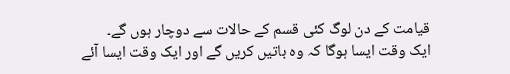قیامت کے دن لوگ کئی قسم کے حالات سے دوچار ہوں گے۔
ایک وقت ایسا ہوگا کہ وہ باتیں کریں گے اور ایک وقت ایسا آئے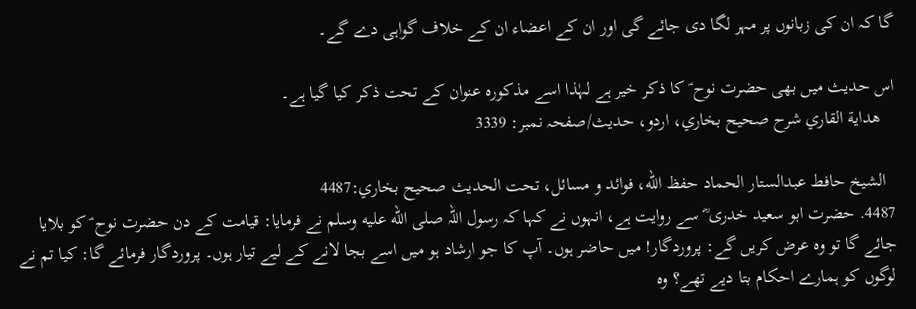گا کہ ان کی زبانوں پر مہر لگا دی جائے گی اور ان کے اعضاء ان کے خلاف گواہی دے گے۔

اس حدیث میں بھی حضرت نوح ؑ کا ذکر خیر ہے لہٰذا اسے مذکورہ عنوان کے تحت ذکر کیا گیا ہے۔
   هداية القاري شرح صحيح بخاري، اردو، حدیث/صفحہ نمبر: 3339

  الشيخ حافط عبدالستار الحماد حفظ الله، فوائد و مسائل، تحت الحديث صحيح بخاري:4487
4487. حضرت ابو سعید خدری ؓ سے روایت ہے، انہوں نے کہا کہ رسول اللہ صلى الله عليه وسلم نے فرمایا: قیامت کے دن حضرت نوح ؑ کو بلایا جائے گا تو وہ عرض کریں گے: پروردگار! میں حاضر ہوں۔ آپ کا جو ارشاد ہو میں اسے بجا لانے کے لیے تیار ہوں۔ پروردگار فرمائے گا: کیا تم نے لوگوں کو ہمارے احکام بتا دیے تھے؟ وہ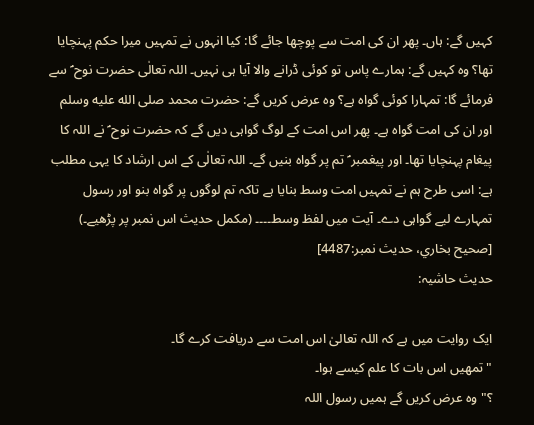کہیں گے: ہاں۔ پھر ان کی امت سے پوچھا جائے گا: کیا انہوں نے تمہیں میرا حکم پہنچایا تھا؟ وہ کہیں گے: ہمارے پاس تو کوئی ڈرانے والا آیا ہی نہیں۔ اللہ تعالٰی حضرت نوح ؑ سے فرمائے گا: تمہارا کوئی گواہ ہے؟ وہ عرض کریں گے: حضرت محمد صلى الله عليه وسلم اور ان کی امت گواہ ہے۔ پھر اس امت کے لوگ گواہی دیں گے کہ حضرت نوح ؑ نے اللہ کا پیغام پہنچایا تھا۔ اور پیغمبر ؑ تم پر گواہ بنیں گے۔ اللہ تعالٰی کے اس ارشاد کا یہی مطلب ہے: اسی طرح ہم نے تمہیں امت وسط بنایا ہے تاکہ تم لوگوں پر گواہ بنو اور رسول تمہارے لیے گواہی دے۔ آیت میں لفظ وسط۔۔۔۔ (مکمل حدیث اس نمبر پر پڑھیے۔) [صحيح بخاري، حديث نمبر:4487]
حدیث حاشیہ:

ایک روایت میں ہے کہ اللہ تعالیٰ اس امت سے دریافت کرے گا۔
"تمھیں اس بات کا علم کیسے ہوا۔
؟" وہ عرض کریں گے ہمیں رسول اللہ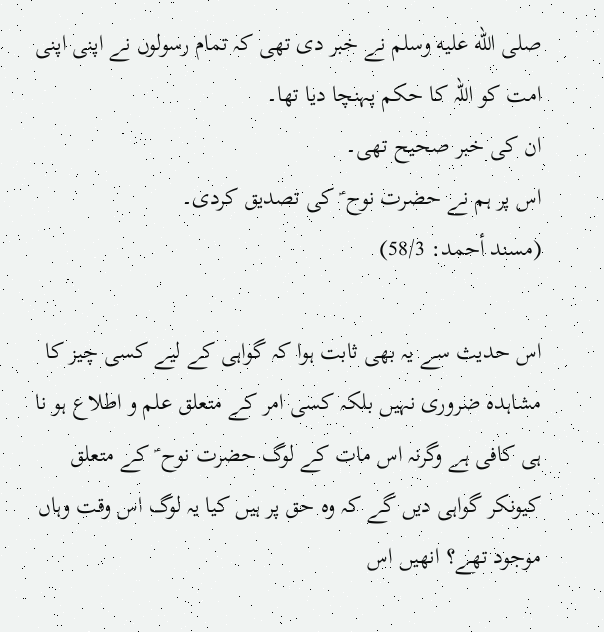صلى الله عليه وسلم نے خبر دی تھی کہ تمام رسولوں نے اپنی اپنی امت کو اللہ کا حکم پہنچا دیا تھا۔
ان کی خبر صحیح تھی۔
اس پر ہم نے حضرت نوح ؑ کی تصدیق کردی۔
(مسند أحمد: 58/3)

اس حدیث سے یہ بھی ثابت ہوا کہ گواہی کے لیے کسی چیز کا مشاہدہ ضروری نہیں بلکہ کسی امر کے متعلق علم و اطلاع ہو نا ہی کافی ہے وگرنہ اس مات کے لوگ حضرت نوح ؑ کے متعلق کیونکر گواہی دیں گے کہ وہ حق پر ہیں کیا یہ لوگ اس وقت وہاں موجود تھے؟ انھیں اس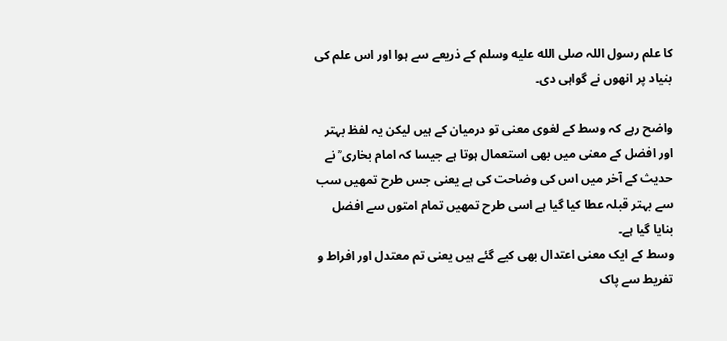کا علم رسول اللہ صلى الله عليه وسلم کے ذریعے سے ہوا اور اس علم کی بنیاد پر انھوں نے گواہی دی۔

واضح رہے کہ وسط کے لغوی معنی تو درمیان کے ہیں لیکن یہ لفظ بہتر اور افضل کے معنی میں بھی استعمال ہوتا ہے جیسا کہ امام بخاری ؒ نے حدیث کے آخر میں اس کی وضاحت کی ہے یعنی جس طرح تمھیں سب سے بہتر قبلہ عطا کیا گیا ہے اسی طرح تمھیں تمام امتوں سے افضل بنایا گیا ہے۔
وسط کے ایک معنی اعتدال بھی کیے گئے ہیں یعنی تم معتدل اور افراط و تفریط سے پاک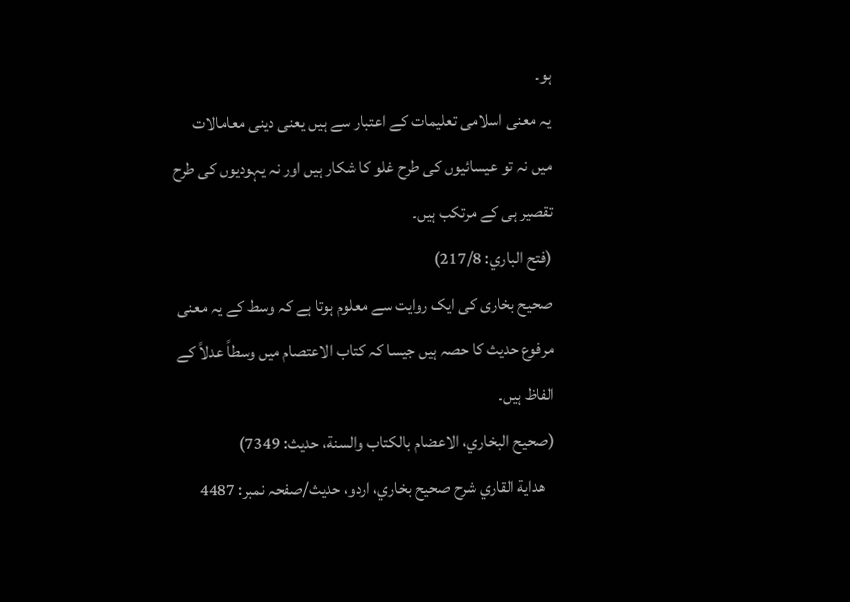ہو۔
یہ معنی اسلامی تعلیمات کے اعتبار سے ہیں یعنی دینی معامالات میں نہ تو عیسائیوں کی طرح غلو کا شکار ہیں اور نہ یہودیوں کی طرح تقصیر ہی کے مرتکب ہیں۔
(فتح الباري: 217/8)
صحیح بخاری کی ایک روایت سے معلوم ہوتا ہے کہ وسط کے یہ معنی مرفوع حدیث کا حصہ ہیں جیسا کہ کتاب الاعتصام میں وسطاً عدلاً کے الفاظ ہیں۔
(صحیح البخاري، الاعضام بالکتاب والسنة، حدیث: 7349)
   هداية القاري شرح صحيح بخاري، اردو، حدیث/صفحہ نمبر: 4487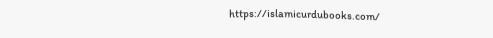https://islamicurdubooks.com/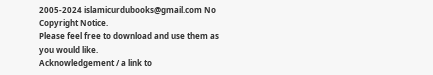2005-2024 islamicurdubooks@gmail.com No Copyright Notice.
Please feel free to download and use them as you would like.
Acknowledgement / a link to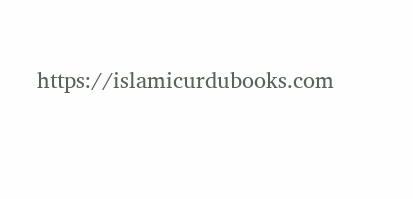https://islamicurdubooks.com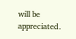will be appreciated.